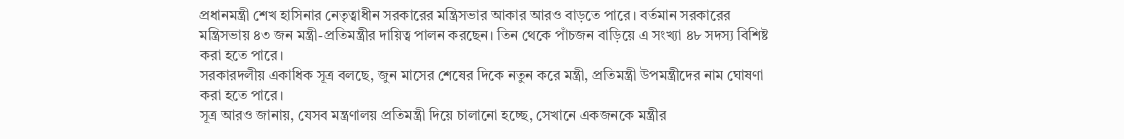প্রধানমন্ত্রী শেখ হাসিনার নেতৃত্বাধীন সরকারের মন্ত্রিসভার আকার আরও বাড়তে পারে। বর্তমান সরকারের মন্ত্রিসভায় ৪৩ জন মন্ত্রী-প্রতিমন্ত্রীর দায়িত্ব পালন করছেন। তিন থেকে পাঁচজন বাড়িয়ে এ সংখ্যা ৪৮ সদস্য বিশিষ্ট করা হতে পারে।
সরকারদলীয় একাধিক সূত্র বলছে, জুন মাসের শেষের দিকে নতুন করে মন্ত্রী, প্রতিমন্ত্রী উপমন্ত্রীদের নাম ঘোষণা করা হতে পারে।
সূত্র আরও জানায়, যেসব মন্ত্রণালয় প্রতিমন্ত্রী দিয়ে চালানো হচ্ছে, সেখানে একজনকে মন্ত্রীর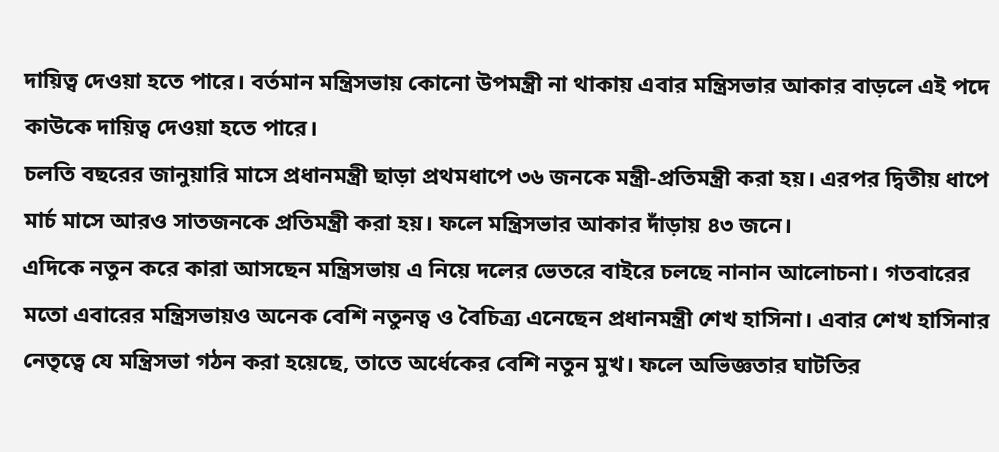দায়িত্ব দেওয়া হতে পারে। বর্তমান মন্ত্রিসভায় কোনো উপমন্ত্রী না থাকায় এবার মন্ত্রিসভার আকার বাড়লে এই পদে কাউকে দায়িত্ব দেওয়া হতে পারে।
চলতি বছরের জানুয়ারি মাসে প্রধানমন্ত্রী ছাড়া প্রথমধাপে ৩৬ জনকে মন্ত্রী-প্রতিমন্ত্রী করা হয়। এরপর দ্বিতীয় ধাপে মার্চ মাসে আরও সাতজনকে প্রতিমন্ত্রী করা হয়। ফলে মন্ত্রিসভার আকার দাঁড়ায় ৪৩ জনে।
এদিকে নতুন করে কারা আসছেন মন্ত্রিসভায় এ নিয়ে দলের ভেতরে বাইরে চলছে নানান আলোচনা। গতবারের মতো এবারের মন্ত্রিসভায়ও অনেক বেশি নতুনত্ব ও বৈচিত্র্য এনেছেন প্রধানমন্ত্রী শেখ হাসিনা। এবার শেখ হাসিনার নেতৃত্বে যে মন্ত্রিসভা গঠন করা হয়েছে, তাতে অর্ধেকের বেশি নতুন মুখ। ফলে অভিজ্ঞতার ঘাটতির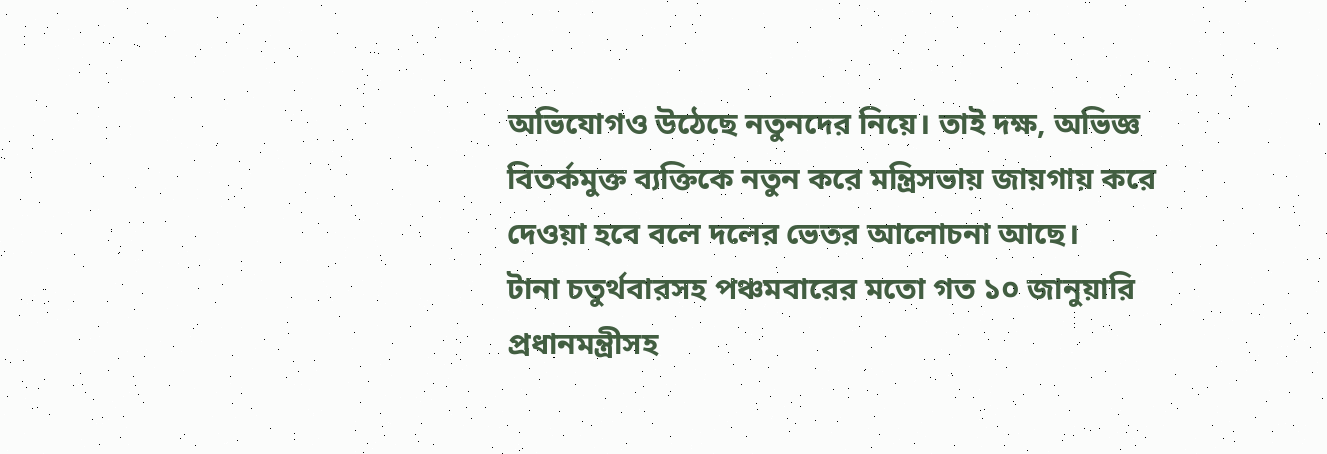অভিযোগও উঠেছে নতুনদের নিয়ে। তাই দক্ষ, অভিজ্ঞ বিতর্কমুক্ত ব্যক্তিকে নতুন করে মন্ত্রিসভায় জায়গায় করে দেওয়া হবে বলে দলের ভেতর আলোচনা আছে।
টানা চতুর্থবারসহ পঞ্চমবারের মতো গত ১০ জানুয়ারি প্রধানমন্ত্রীসহ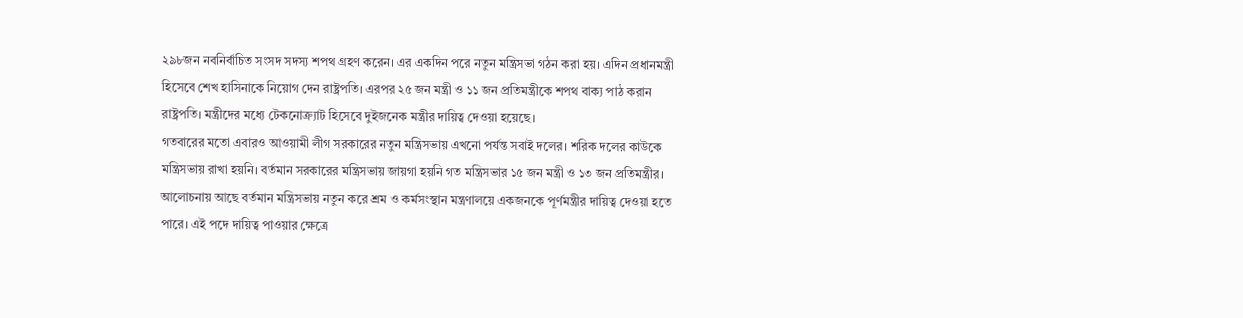২৯৮জন নবনির্বাচিত সংসদ সদস্য শপথ গ্রহণ করেন। এর একদিন পরে নতুন মন্ত্রিসভা গঠন করা হয়। এদিন প্রধানমন্ত্রী হিসেবে শেখ হাসিনাকে নিয়োগ দেন রাষ্ট্রপতি। এরপর ২৫ জন মন্ত্রী ও ১১ জন প্রতিমন্ত্রীকে শপথ বাক্য পাঠ করান রাষ্ট্রপতি। মন্ত্রীদের মধ্যে টেকনোক্র্যাট হিসেবে দুইজনেক মন্ত্রীর দায়িত্ব দেওয়া হয়েছে।
গতবারের মতো এবারও আওয়ামী লীগ সরকারের নতুন মন্ত্রিসভায় এখনো পর্যন্ত সবাই দলের। শরিক দলের কাউকে মন্ত্রিসভায় রাখা হয়নি। বর্তমান সরকারের মন্ত্রিসভায় জায়গা হয়নি গত মন্ত্রিসভার ১৫ জন মন্ত্রী ও ১৩ জন প্রতিমন্ত্রীর।
আলোচনায় আছে বর্তমান মন্ত্রিসভায় নতুন করে শ্রম ও কর্মসংস্থান মন্ত্রণালয়ে একজনকে পূর্ণমন্ত্রীর দায়িত্ব দেওয়া হতে পারে। এই পদে দায়িত্ব পাওয়ার ক্ষেত্রে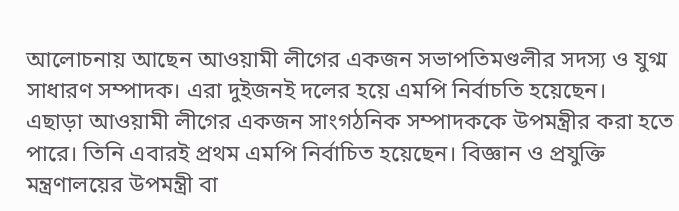আলোচনায় আছেন আওয়ামী লীগের একজন সভাপতিমণ্ডলীর সদস্য ও যুগ্ম সাধারণ সম্পাদক। এরা দুইজনই দলের হয়ে এমপি নির্বাচতি হয়েছেন।
এছাড়া আওয়ামী লীগের একজন সাংগঠনিক সম্পাদককে উপমন্ত্রীর করা হতে পারে। তিনি এবারই প্রথম এমপি নির্বাচিত হয়েছেন। বিজ্ঞান ও প্রযুক্তি মন্ত্রণালয়ের উপমন্ত্রী বা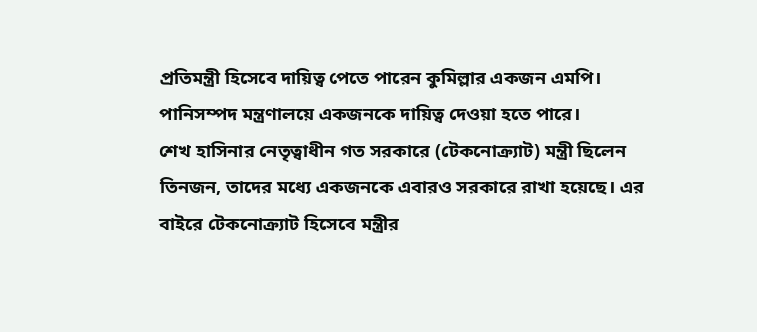প্রতিমন্ত্রী হিসেবে দায়িত্ব পেতে পারেন কুমিল্লার একজন এমপি। পানিসম্পদ মন্ত্রণালয়ে একজনকে দায়িত্ব দেওয়া হতে পারে।
শেখ হাসিনার নেতৃত্বাধীন গত সরকারে (টেকনোক্র্যাট) মন্ত্রী ছিলেন তিনজন, তাদের মধ্যে একজনকে এবারও সরকারে রাখা হয়েছে। এর বাইরে টেকনোক্র্যাট হিসেবে মন্ত্রীর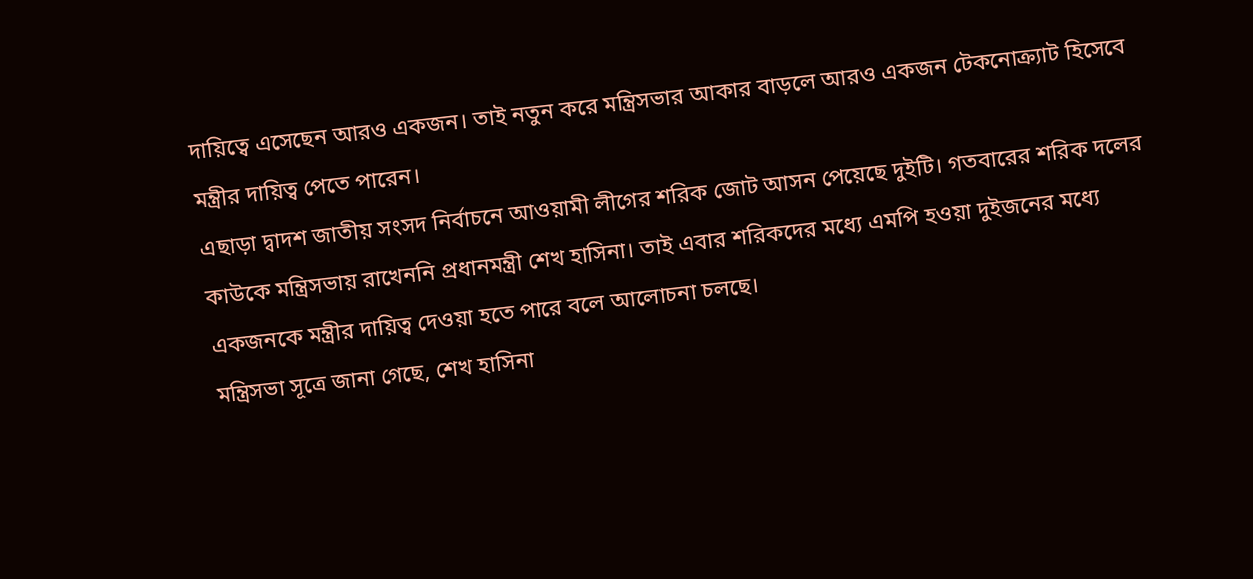দায়িত্বে এসেছেন আরও একজন। তাই নতুন করে মন্ত্রিসভার আকার বাড়লে আরও একজন টেকনোক্র্যাট হিসেবে মন্ত্রীর দায়িত্ব পেতে পারেন।
এছাড়া দ্বাদশ জাতীয় সংসদ নির্বাচনে আওয়ামী লীগের শরিক জোট আসন পেয়েছে দুইটি। গতবারের শরিক দলের কাউকে মন্ত্রিসভায় রাখেননি প্রধানমন্ত্রী শেখ হাসিনা। তাই এবার শরিকদের মধ্যে এমপি হওয়া দুইজনের মধ্যে একজনকে মন্ত্রীর দায়িত্ব দেওয়া হতে পারে বলে আলোচনা চলছে।
মন্ত্রিসভা সূত্রে জানা গেছে, শেখ হাসিনা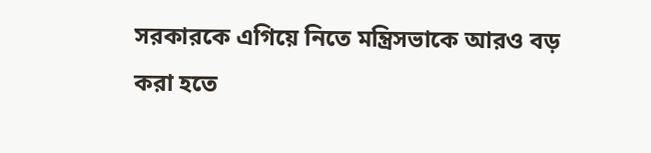সরকারকে এগিয়ে নিতে মন্ত্রিসভাকে আরও বড় করা হতে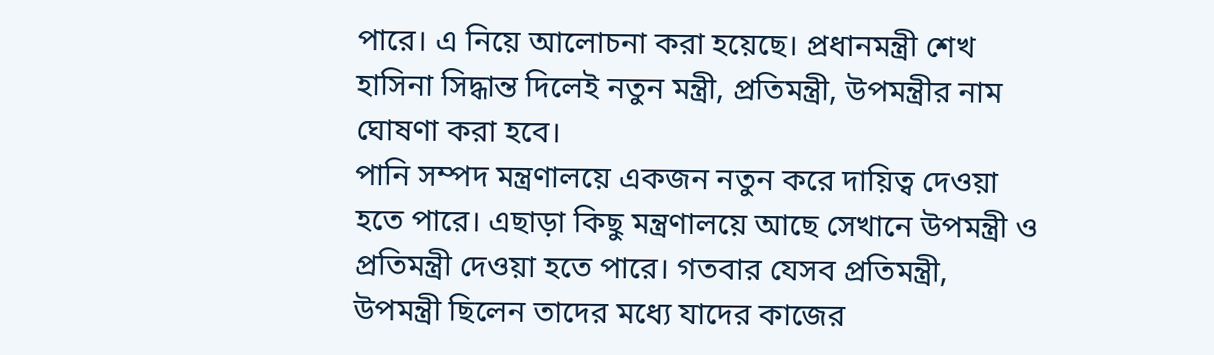পারে। এ নিয়ে আলোচনা করা হয়েছে। প্রধানমন্ত্রী শেখ হাসিনা সিদ্ধান্ত দিলেই নতুন মন্ত্রী, প্রতিমন্ত্রী, উপমন্ত্রীর নাম ঘোষণা করা হবে।
পানি সম্পদ মন্ত্রণালয়ে একজন নতুন করে দায়িত্ব দেওয়া হতে পারে। এছাড়া কিছু মন্ত্রণালয়ে আছে সেখানে উপমন্ত্রী ও প্রতিমন্ত্রী দেওয়া হতে পারে। গতবার যেসব প্রতিমন্ত্রী, উপমন্ত্রী ছিলেন তাদের মধ্যে যাদের কাজের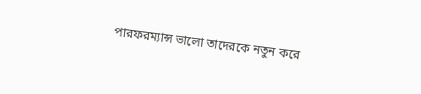পারফরম্যান্স ভালো তাদেরকে নতুন করে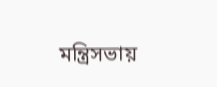মন্ত্রিসভায়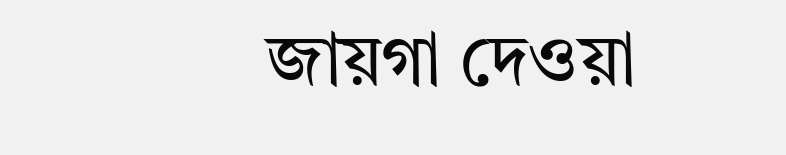জায়গা দেওয়া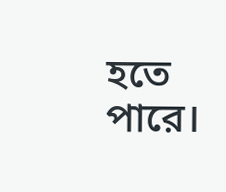হতে পারে।